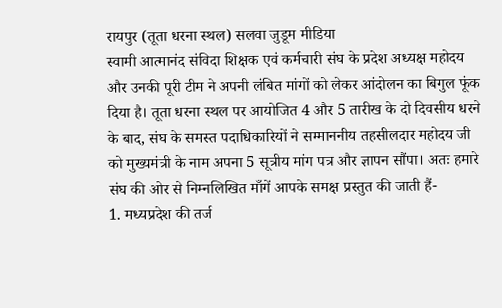रायपुर (तूता धरना स्थल) सलवा जुडूम मीडिया
स्वामी आत्मानंद संविदा शिक्षक एवं कर्मचारी संघ के प्रदेश अध्यक्ष महोदय और उनकी पूरी टीम ने अपनी लंबित मांगों को लेकर आंदोलन का बिगुल फूंक दिया है। तूता धरना स्थल पर आयोजित 4 और 5 तारीख के दो दिवसीय धरने के बाद, संघ के समस्त पदाधिकारियों ने सम्माननीय तहसीलदार महोदय जी को मुख्यमंत्री के नाम अपना 5 सूत्रीय मांग पत्र और ज्ञापन सौंपा। अतः हमारे संघ की ओर से निम्नलिखित माँगें आपके समक्ष प्रस्तुत की जाती हैं-
1. मध्यप्रदेश की तर्ज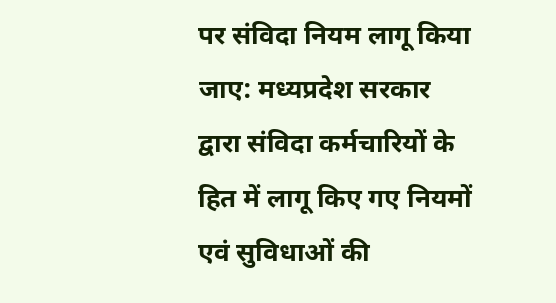पर संविदा नियम लागू किया जाए: मध्यप्रदेश सरकार द्वारा संविदा कर्मचारियों के हित में लागू किए गए नियमों एवं सुविधाओं की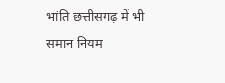भांति छत्तीसगढ़ में भी समान नियम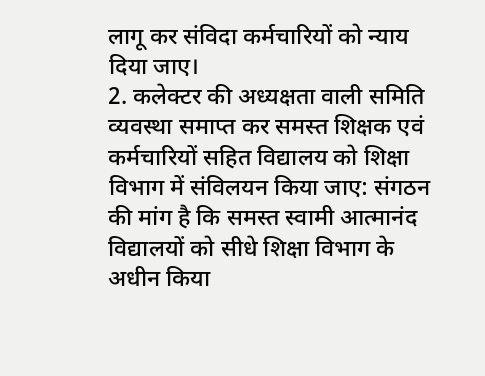लागू कर संविदा कर्मचारियों को न्याय दिया जाए।
2. कलेक्टर की अध्यक्षता वाली समिति व्यवस्था समाप्त कर समस्त शिक्षक एवं कर्मचारियों सहित विद्यालय को शिक्षा विभाग में संविलयन किया जाए: संगठन की मांग है कि समस्त स्वामी आत्मानंद विद्यालयों को सीधे शिक्षा विभाग के अधीन किया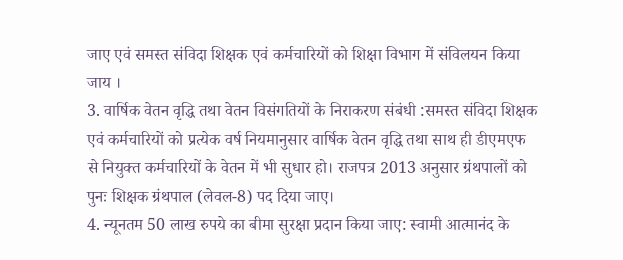जाए एवं समस्त संविदा शिक्षक एवं कर्मचारियों को शिक्षा विभाग में संविलयन किया जाय ।
3. वार्षिक वेतन वृद्धि तथा वेतन विसंगतियों के निराकरण संबंधी :समस्त संविदा शिक्षक एवं कर्मचारियों को प्रत्येक वर्ष नियमानुसार वार्षिक वेतन वृद्धि तथा साथ ही डीएमएफ से नियुक्त कर्मचारियों के वेतन में भी सुधार हो। राजपत्र 2013 अनुसार ग्रंथपालों को पुनः शिक्षक ग्रंथपाल (लेवल-8) पद दिया जाए।
4. न्यूनतम 50 लाख रुपये का बीमा सुरक्षा प्रदान किया जाए: स्वामी आत्मानंद के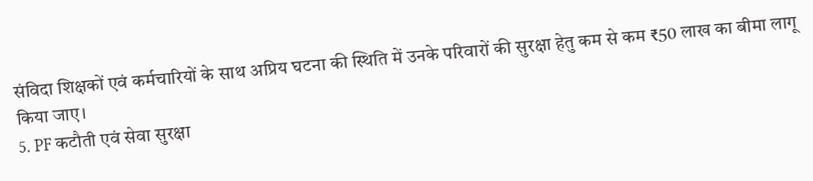संविदा शिक्षकों एवं कर्मचारियों के साथ अप्रिय घटना की स्थिति में उनके परिवारों की सुरक्षा हेतु कम से कम ₹50 लाख का बीमा लागू किया जाए।
5. PF कटौती एवं सेवा सुरक्षा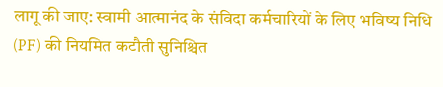लागू की जाए: स्वामी आत्मानंद के संविदा कर्मचारियों के लिए भविष्य निधि (PF) की नियमित कटौती सुनिश्चित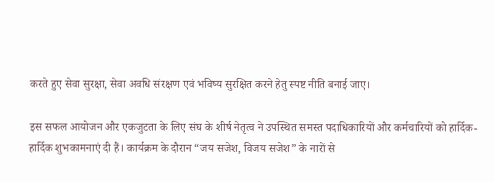करते हुए सेवा सुरक्षा, सेवा अवधि संरक्षण एवं भविष्य सुरक्षित करने हेतु स्पष्ट नीति बनाई जाए।

इस सफल आयोजन और एकजुटता के लिए संघ के शीर्ष नेतृत्व ने उपस्थित समस्त पदाधिकारियों और कर्मचारियों को हार्दिक-हार्दिक शुभकामनाएं दी हैं। कार्यक्रम के दौरान “जय सजेश, विजय सजेश” के नारों से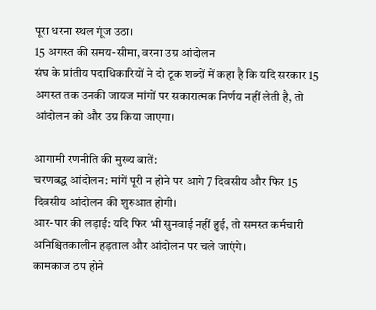पूरा धरना स्थल गूंज उठा।
15 अगस्त की समय-सीमा, वरना उग्र आंदोलन
संघ के प्रांतीय पदाधिकारियों ने दो टूक शब्दों में कहा है कि यदि सरकार 15 अगस्त तक उनकी जायज मांगों पर सकारात्मक निर्णय नहीं लेती है, तो आंदोलन को और उग्र किया जाएगा।

आगामी रणनीति की मुख्य बातें:
चरणबद्ध आंदोलन: मांगें पूरी न होने पर आगे 7 दिवसीय और फिर 15 दिवसीय आंदोलन की शुरुआत होगी।
आर-पार की लड़ाई: यदि फिर भी सुनवाई नहीं हुई, तो समस्त कर्मचारी अनिश्चितकालीन हड़ताल और आंदोलन पर चले जाएंगे।
कामकाज ठप होने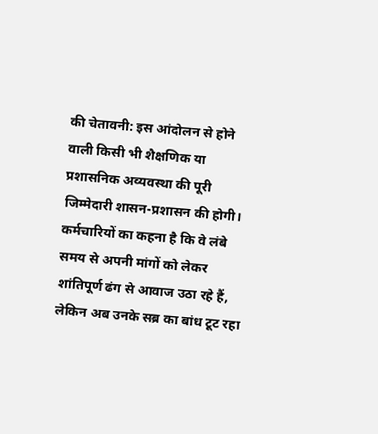की चेतावनी: इस आंदोलन से होने वाली किसी भी शैक्षणिक या प्रशासनिक अव्यवस्था की पूरी जिम्मेदारी शासन-प्रशासन की होगी।
कर्मचारियों का कहना है कि वे लंबे समय से अपनी मांगों को लेकर शांतिपूर्ण ढंग से आवाज उठा रहे हैं, लेकिन अब उनके सब्र का बांध टूट रहा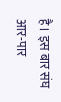है। इस बार संघ आर-पार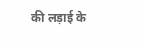की लड़ाई के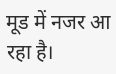मूड में नजर आ रहा है।